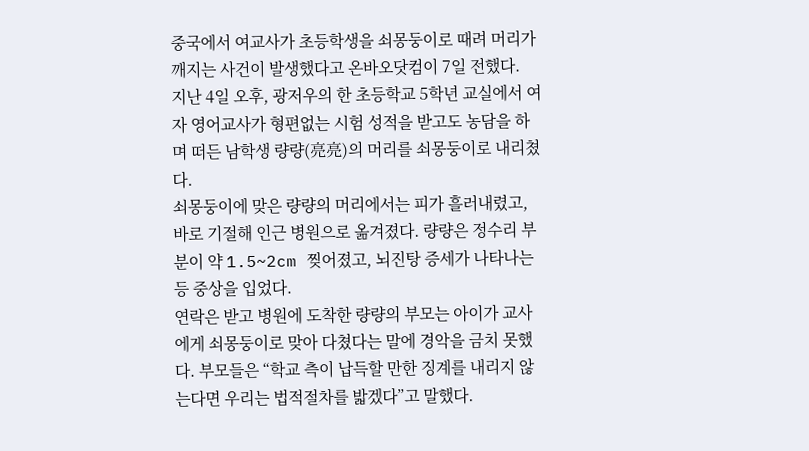중국에서 여교사가 초등학생을 쇠몽둥이로 때려 머리가 깨지는 사건이 발생했다고 온바오닷컴이 7일 전했다.
지난 4일 오후, 광저우의 한 초등학교 5학년 교실에서 여자 영어교사가 형편없는 시험 성적을 받고도 농담을 하며 떠든 남학생 량량(亮亮)의 머리를 쇠몽둥이로 내리쳤다.
쇠몽둥이에 맞은 량량의 머리에서는 피가 흘러내렸고, 바로 기절해 인근 병원으로 옮겨졌다. 량량은 정수리 부분이 약 1.5~2cm 찢어졌고, 뇌진탕 증세가 나타나는 등 중상을 입었다.
연락은 받고 병원에 도착한 량량의 부모는 아이가 교사에게 쇠몽둥이로 맞아 다쳤다는 말에 경악을 금치 못했다. 부모들은 “학교 측이 납득할 만한 징계를 내리지 않는다면 우리는 법적절차를 밟겠다”고 말했다.